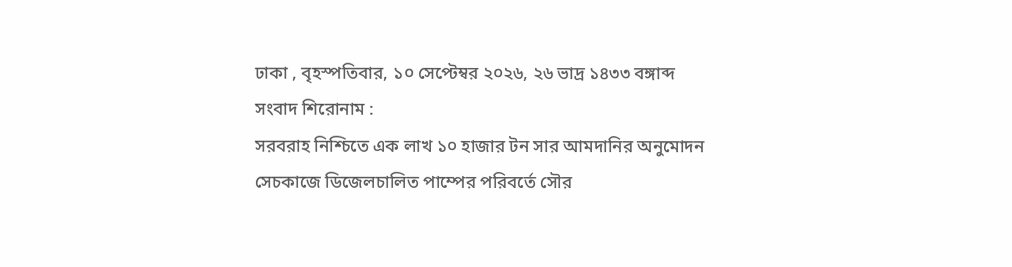ঢাকা , বৃহস্পতিবার, ১০ সেপ্টেম্বর ২০২৬, ২৬ ভাদ্র ১৪৩৩ বঙ্গাব্দ
সংবাদ শিরোনাম :
সরবরাহ নিশ্চিতে এক লাখ ১০ হাজার টন সার আমদানির অনুমোদন সেচকাজে ডিজেলচালিত পাম্পের পরিবর্তে সৌর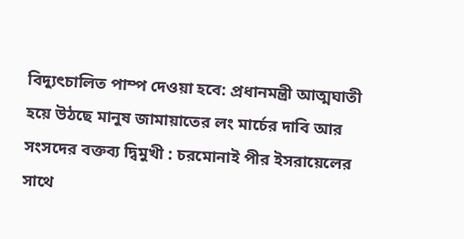বিদ্যুৎচালিত পাম্প দেওয়া হবে: প্রধানমন্ত্রী আত্মঘাতী হয়ে উঠছে মানুষ জামায়াতের লং মার্চের দাবি আর সংসদের বক্তব্য দ্বিমুখী : চরমোনাই পীর ইসরায়েলের সাথে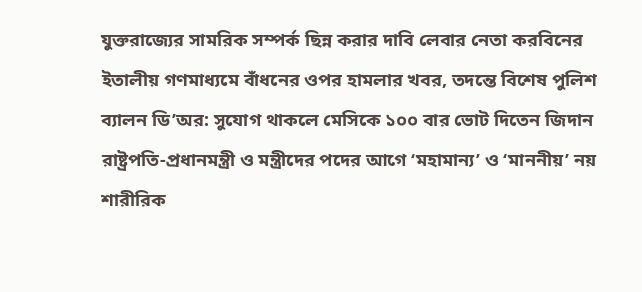যুক্তরাজ্যের সামরিক সম্পর্ক ছিন্ন করার দাবি লেবার নেতা করবিনের ইতালীয় গণমাধ্যমে বাঁধনের ওপর হামলার খবর, তদন্তে বিশেষ পুলিশ ব্যালন ডি’অর: সুযোগ থাকলে মেসিকে ১০০ বার ভোট দিতেন জিদান রাষ্ট্রপতি-প্রধানমন্ত্রী ও মন্ত্রীদের পদের আগে ‘মহামান্য’ ও ‘মাননীয়’ নয় শারীরিক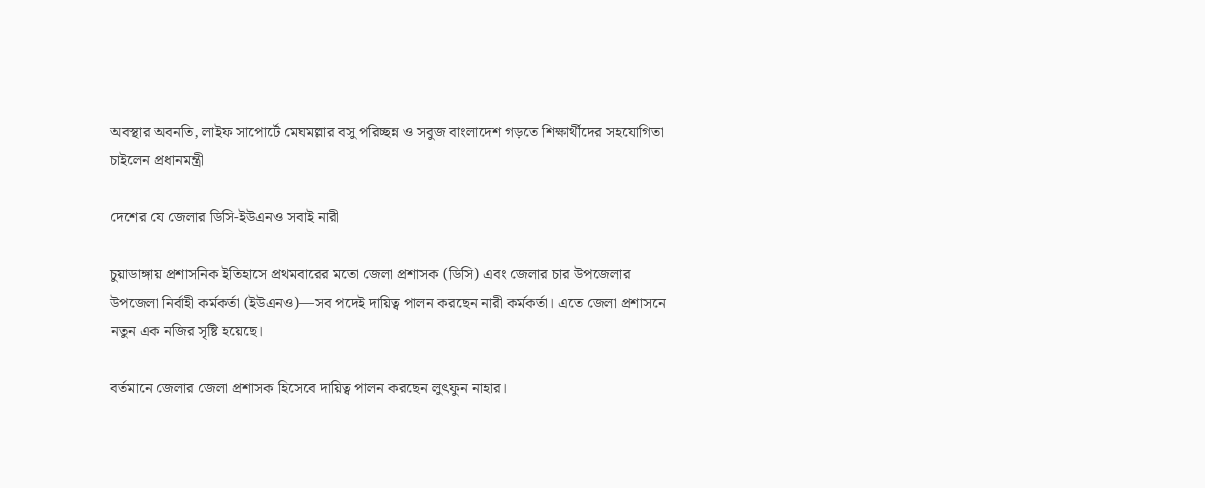অবস্থার অবনতি, লাইফ সাপোর্টে মেঘমল্লার বসু পরিচ্ছন্ন ও সবুজ বাংলাদেশ গড়তে শিক্ষার্থীদের সহযোগিতা চাইলেন প্রধানমন্ত্রী

দেশের যে জেলার ডিসি-ইউএনও সবাই নারী

চুয়াডাঙ্গায় প্রশাসনিক ইতিহাসে প্রথমবারের মতো জেলা প্রশাসক (ডিসি) এবং জেলার চার উপজেলার উপজেলা নির্বাহী কর্মকর্তা (ইউএনও)—সব পদেই দায়িত্ব পালন করছেন নারী কর্মকর্তা। এতে জেলা প্রশাসনে নতুন এক নজির সৃষ্টি হয়েছে।

বর্তমানে জেলার জেলা প্রশাসক হিসেবে দায়িত্ব পালন করছেন লুৎফুন নাহার।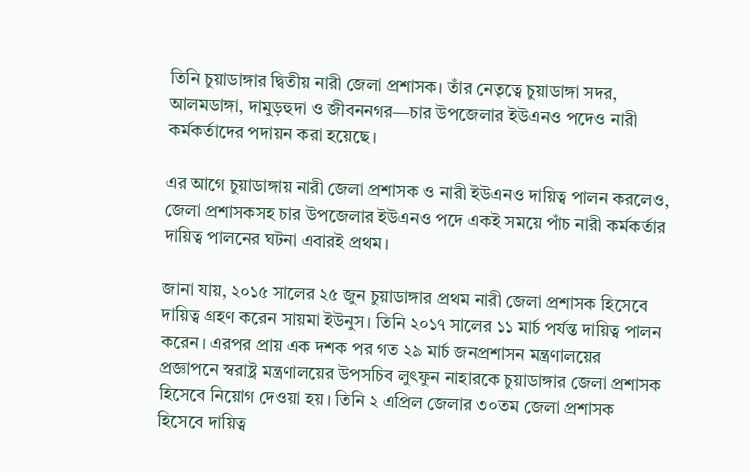তিনি চুয়াডাঙ্গার দ্বিতীয় নারী জেলা প্রশাসক। তাঁর নেতৃত্বে চুয়াডাঙ্গা সদর, আলমডাঙ্গা, দামুড়হুদা ও জীবননগর—চার উপজেলার ইউএনও পদেও নারী কর্মকর্তাদের পদায়ন করা হয়েছে।

এর আগে চুয়াডাঙ্গায় নারী জেলা প্রশাসক ও নারী ইউএনও দায়িত্ব পালন করলেও, জেলা প্রশাসকসহ চার উপজেলার ইউএনও পদে একই সময়ে পাঁচ নারী কর্মকর্তার দায়িত্ব পালনের ঘটনা এবারই প্রথম।

জানা যায়, ২০১৫ সালের ২৫ জুন চুয়াডাঙ্গার প্রথম নারী জেলা প্রশাসক হিসেবে দায়িত্ব গ্রহণ করেন সায়মা ইউনুস। তিনি ২০১৭ সালের ১১ মার্চ পর্যন্ত দায়িত্ব পালন করেন। এরপর প্রায় এক দশক পর গত ২৯ মার্চ জনপ্রশাসন মন্ত্রণালয়ের প্রজ্ঞাপনে স্বরাষ্ট্র মন্ত্রণালয়ের উপসচিব লুৎফুন নাহারকে চুয়াডাঙ্গার জেলা প্রশাসক হিসেবে নিয়োগ দেওয়া হয়। তিনি ২ এপ্রিল জেলার ৩০তম জেলা প্রশাসক হিসেবে দায়িত্ব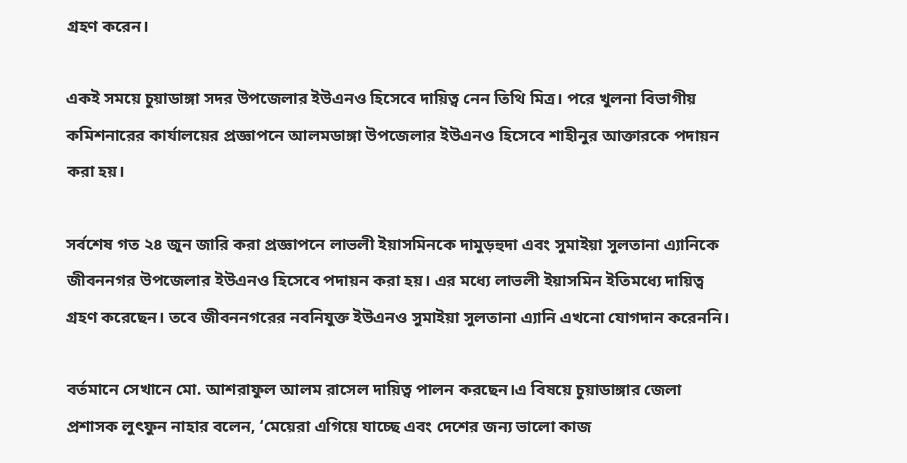গ্রহণ করেন।

একই সময়ে চুয়াডাঙ্গা সদর উপজেলার ইউএনও হিসেবে দায়িত্ব নেন তিথি মিত্র। পরে খুলনা বিভাগীয় কমিশনারের কার্যালয়ের প্রজ্ঞাপনে আলমডাঙ্গা উপজেলার ইউএনও হিসেবে শাহীনুর আক্তারকে পদায়ন করা হয়।

সর্বশেষ গত ২৪ জুন জারি করা প্রজ্ঞাপনে লাভলী ইয়াসমিনকে দামুড়হুদা এবং সুমাইয়া সুলতানা এ্যানিকে জীবননগর উপজেলার ইউএনও হিসেবে পদায়ন করা হয়। এর মধ্যে লাভলী ইয়াসমিন ইতিমধ্যে দায়িত্ব গ্রহণ করেছেন। তবে জীবননগরের নবনিযুক্ত ইউএনও সুমাইয়া সুলতানা এ্যানি এখনো যোগদান করেননি।

বর্তমানে সেখানে মো. আশরাফুল আলম রাসেল দায়িত্ব পালন করছেন।এ বিষয়ে চুয়াডাঙ্গার জেলা প্রশাসক লুৎফুন নাহার বলেন, ‘মেয়েরা এগিয়ে যাচ্ছে এবং দেশের জন্য ভালো কাজ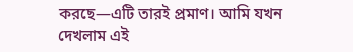করছে—এটি তারই প্রমাণ। আমি যখন দেখলাম এই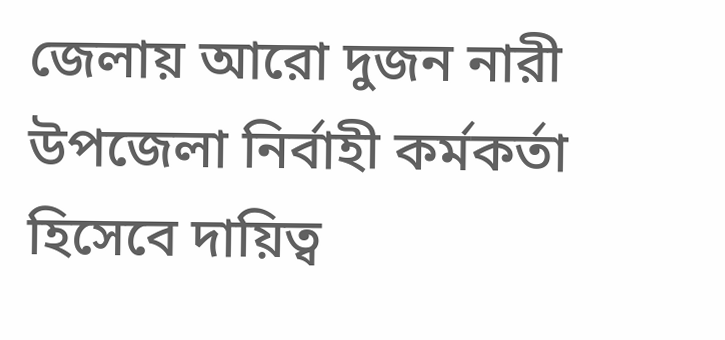জেলায় আরো দুজন নারী উপজেলা নির্বাহী কর্মকর্তা হিসেবে দায়িত্ব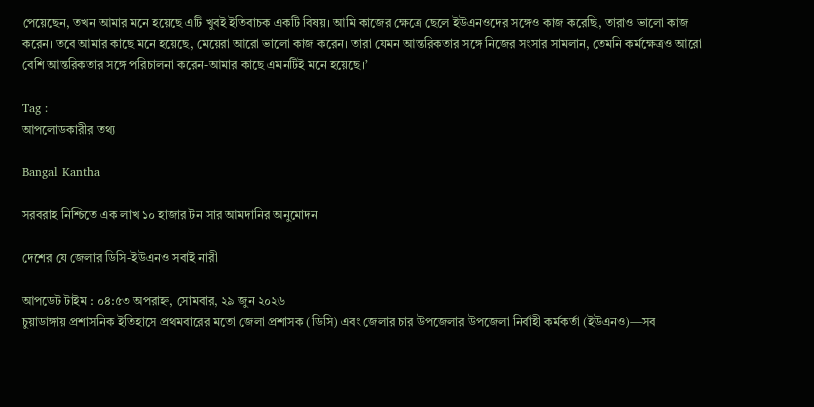পেয়েছেন, তখন আমার মনে হয়েছে এটি খুবই ইতিবাচক একটি বিষয়। আমি কাজের ক্ষেত্রে ছেলে ইউএনওদের সঙ্গেও কাজ করেছি, তারাও ভালো কাজ করেন। তবে আমার কাছে মনে হয়েছে, মেয়েরা আরো ভালো কাজ করেন। তারা যেমন আন্তরিকতার সঙ্গে নিজের সংসার সামলান, তেমনি কর্মক্ষেত্রও আরো বেশি আন্তরিকতার সঙ্গে পরিচালনা করেন-আমার কাছে এমনটিই মনে হয়েছে।’

Tag :
আপলোডকারীর তথ্য

Bangal Kantha

সরবরাহ নিশ্চিতে এক লাখ ১০ হাজার টন সার আমদানির অনুমোদন

দেশের যে জেলার ডিসি-ইউএনও সবাই নারী

আপডেট টাইম : ০৪:৫৩ অপরাহ্ন, সোমবার, ২৯ জুন ২০২৬
চুয়াডাঙ্গায় প্রশাসনিক ইতিহাসে প্রথমবারের মতো জেলা প্রশাসক (ডিসি) এবং জেলার চার উপজেলার উপজেলা নির্বাহী কর্মকর্তা (ইউএনও)—সব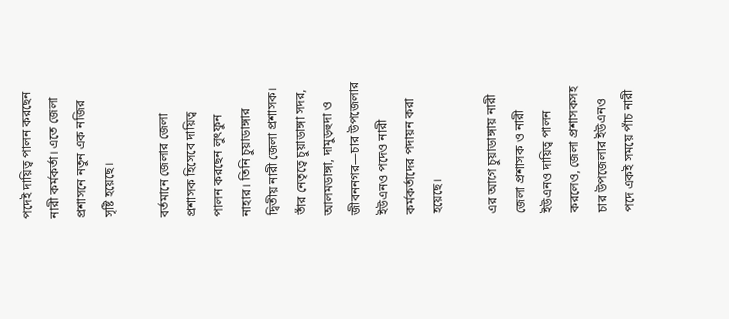পদেই দায়িত্ব পালন করছেন নারী কর্মকর্তা। এতে জেলা প্রশাসনে নতুন এক নজির সৃষ্টি হয়েছে।

বর্তমানে জেলার জেলা প্রশাসক হিসেবে দায়িত্ব পালন করছেন লুৎফুন নাহার। তিনি চুয়াডাঙ্গার দ্বিতীয় নারী জেলা প্রশাসক। তাঁর নেতৃত্বে চুয়াডাঙ্গা সদর, আলমডাঙ্গা, দামুড়হুদা ও জীবননগর—চার উপজেলার ইউএনও পদেও নারী কর্মকর্তাদের পদায়ন করা হয়েছে।

এর আগে চুয়াডাঙ্গায় নারী জেলা প্রশাসক ও নারী ইউএনও দায়িত্ব পালন করলেও, জেলা প্রশাসকসহ চার উপজেলার ইউএনও পদে একই সময়ে পাঁচ নারী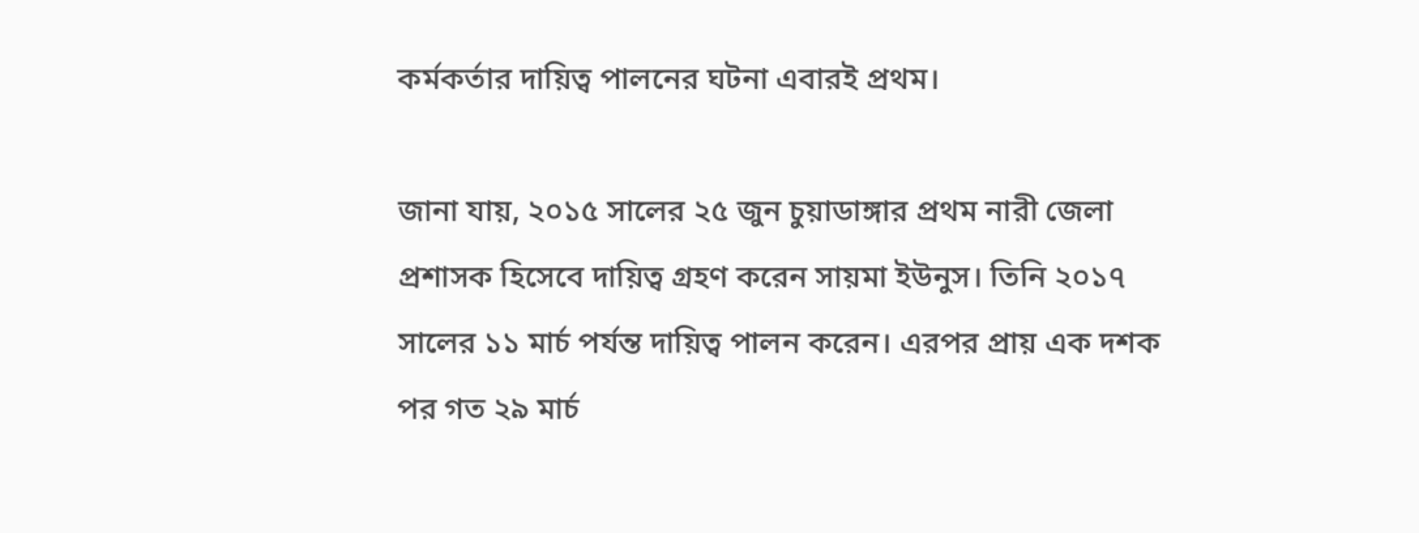কর্মকর্তার দায়িত্ব পালনের ঘটনা এবারই প্রথম।

জানা যায়, ২০১৫ সালের ২৫ জুন চুয়াডাঙ্গার প্রথম নারী জেলা প্রশাসক হিসেবে দায়িত্ব গ্রহণ করেন সায়মা ইউনুস। তিনি ২০১৭ সালের ১১ মার্চ পর্যন্ত দায়িত্ব পালন করেন। এরপর প্রায় এক দশক পর গত ২৯ মার্চ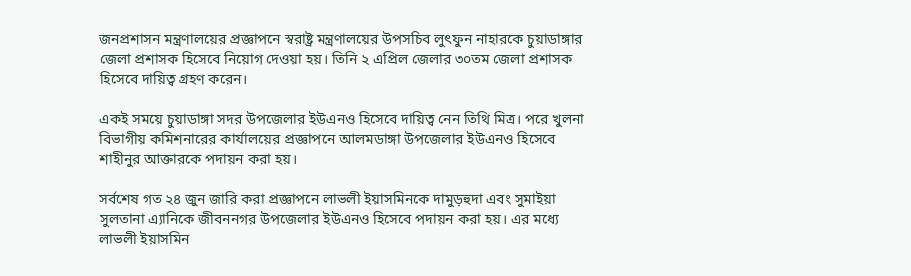জনপ্রশাসন মন্ত্রণালয়ের প্রজ্ঞাপনে স্বরাষ্ট্র মন্ত্রণালয়ের উপসচিব লুৎফুন নাহারকে চুয়াডাঙ্গার জেলা প্রশাসক হিসেবে নিয়োগ দেওয়া হয়। তিনি ২ এপ্রিল জেলার ৩০তম জেলা প্রশাসক হিসেবে দায়িত্ব গ্রহণ করেন।

একই সময়ে চুয়াডাঙ্গা সদর উপজেলার ইউএনও হিসেবে দায়িত্ব নেন তিথি মিত্র। পরে খুলনা বিভাগীয় কমিশনারের কার্যালয়ের প্রজ্ঞাপনে আলমডাঙ্গা উপজেলার ইউএনও হিসেবে শাহীনুর আক্তারকে পদায়ন করা হয়।

সর্বশেষ গত ২৪ জুন জারি করা প্রজ্ঞাপনে লাভলী ইয়াসমিনকে দামুড়হুদা এবং সুমাইয়া সুলতানা এ্যানিকে জীবননগর উপজেলার ইউএনও হিসেবে পদায়ন করা হয়। এর মধ্যে লাভলী ইয়াসমিন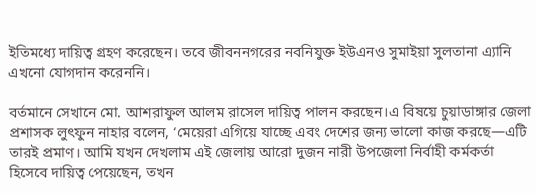ইতিমধ্যে দায়িত্ব গ্রহণ করেছেন। তবে জীবননগরের নবনিযুক্ত ইউএনও সুমাইয়া সুলতানা এ্যানি এখনো যোগদান করেননি।

বর্তমানে সেখানে মো. আশরাফুল আলম রাসেল দায়িত্ব পালন করছেন।এ বিষয়ে চুয়াডাঙ্গার জেলা প্রশাসক লুৎফুন নাহার বলেন, ‘মেয়েরা এগিয়ে যাচ্ছে এবং দেশের জন্য ভালো কাজ করছে—এটি তারই প্রমাণ। আমি যখন দেখলাম এই জেলায় আরো দুজন নারী উপজেলা নির্বাহী কর্মকর্তা হিসেবে দায়িত্ব পেয়েছেন, তখন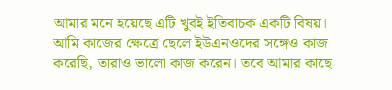আমার মনে হয়েছে এটি খুবই ইতিবাচক একটি বিষয়। আমি কাজের ক্ষেত্রে ছেলে ইউএনওদের সঙ্গেও কাজ করেছি, তারাও ভালো কাজ করেন। তবে আমার কাছে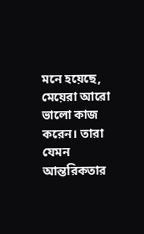মনে হয়েছে, মেয়েরা আরো ভালো কাজ করেন। তারা যেমন আন্তরিকতার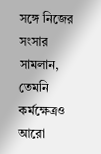সঙ্গে নিজের সংসার সামলান, তেমনি কর্মক্ষেত্রও আরো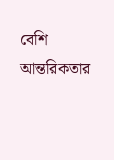বেশি আন্তরিকতার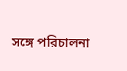সঙ্গে পরিচালনা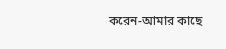করেন-আমার কাছে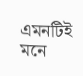এমনটিই মনে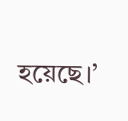হয়েছে।’